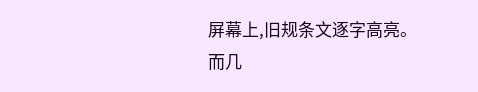屏幕上,旧规条文逐字高亮。
而几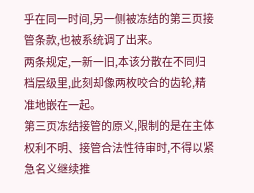乎在同一时间,另一侧被冻结的第三页接管条款,也被系统调了出来。
两条规定,一新一旧,本该分散在不同归档层级里,此刻却像两枚咬合的齿轮,精准地嵌在一起。
第三页冻结接管的原义,限制的是在主体权利不明、接管合法性待审时,不得以紧急名义继续推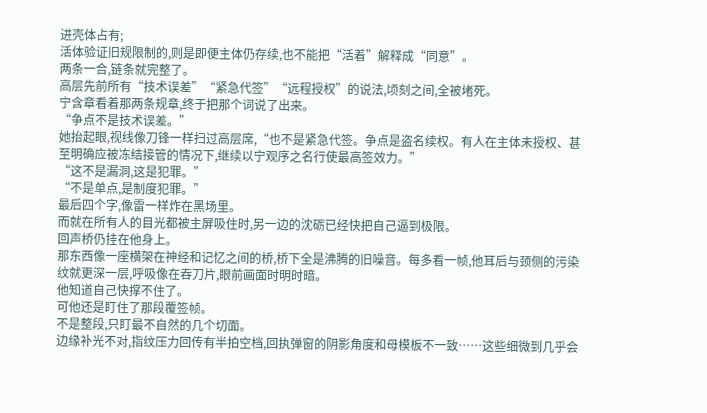进壳体占有;
活体验证旧规限制的,则是即便主体仍存续,也不能把“活着”解释成“同意”。
两条一合,链条就完整了。
高层先前所有“技术误差”“紧急代签”“远程授权”的说法,顷刻之间,全被堵死。
宁含章看着那两条规章,终于把那个词说了出来。
“争点不是技术误差。”
她抬起眼,视线像刀锋一样扫过高层席,“也不是紧急代签。争点是盗名续权。有人在主体未授权、甚至明确应被冻结接管的情况下,继续以宁观序之名行使最高签效力。”
“这不是漏洞,这是犯罪。”
“不是单点,是制度犯罪。”
最后四个字,像雷一样炸在黑场里。
而就在所有人的目光都被主屏吸住时,另一边的沈砺已经快把自己逼到极限。
回声桥仍挂在他身上。
那东西像一座横架在神经和记忆之间的桥,桥下全是沸腾的旧噪音。每多看一帧,他耳后与颈侧的污染纹就更深一层,呼吸像在吞刀片,眼前画面时明时暗。
他知道自己快撑不住了。
可他还是盯住了那段覆签帧。
不是整段,只盯最不自然的几个切面。
边缘补光不对,指纹压力回传有半拍空档,回执弹窗的阴影角度和母模板不一致……这些细微到几乎会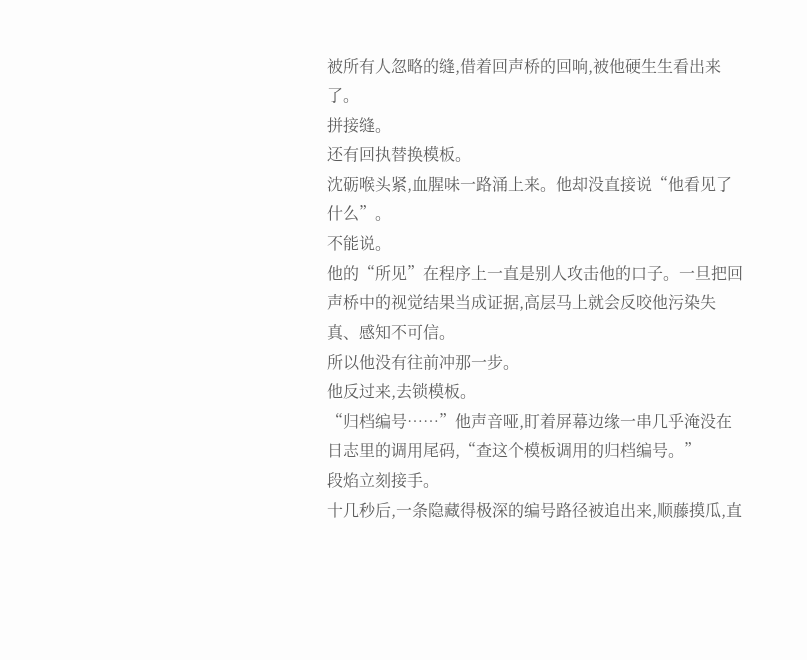被所有人忽略的缝,借着回声桥的回响,被他硬生生看出来了。
拼接缝。
还有回执替换模板。
沈砺喉头紧,血腥味一路涌上来。他却没直接说“他看见了什么”。
不能说。
他的“所见”在程序上一直是别人攻击他的口子。一旦把回声桥中的视觉结果当成证据,高层马上就会反咬他污染失真、感知不可信。
所以他没有往前冲那一步。
他反过来,去锁模板。
“归档编号……”他声音哑,盯着屏幕边缘一串几乎淹没在日志里的调用尾码,“查这个模板调用的归档编号。”
段焰立刻接手。
十几秒后,一条隐藏得极深的编号路径被追出来,顺藤摸瓜,直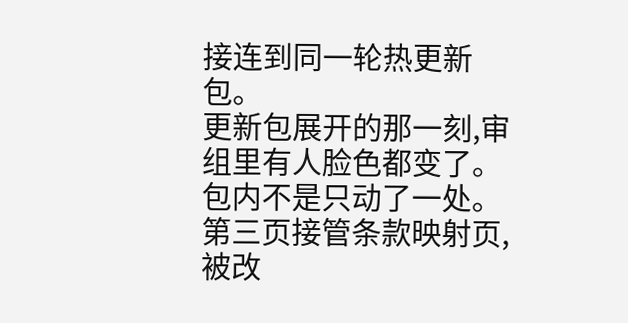接连到同一轮热更新包。
更新包展开的那一刻,审组里有人脸色都变了。
包内不是只动了一处。
第三页接管条款映射页,被改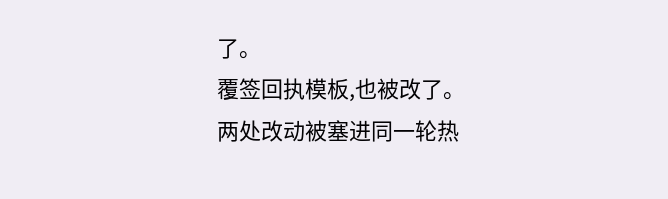了。
覆签回执模板,也被改了。
两处改动被塞进同一轮热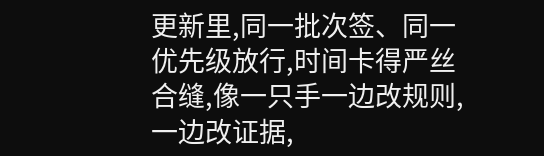更新里,同一批次签、同一优先级放行,时间卡得严丝合缝,像一只手一边改规则,一边改证据,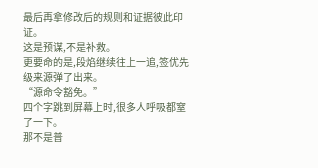最后再拿修改后的规则和证据彼此印证。
这是预谋,不是补救。
更要命的是,段焰继续往上一追,签优先级来源弹了出来。
“源命令豁免。”
四个字跳到屏幕上时,很多人呼吸都窒了一下。
那不是普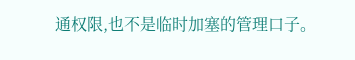通权限,也不是临时加塞的管理口子。